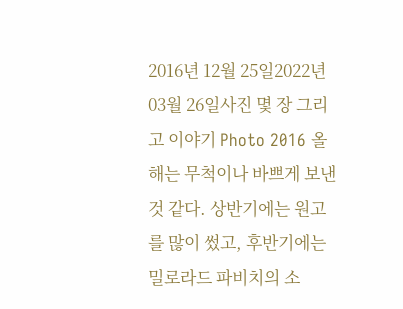2016년 12월 25일2022년 03월 26일사진 몇 장 그리고 이야기 Photo 2016 올해는 무척이나 바쁘게 보낸 것 같다. 상반기에는 원고를 많이 썼고, 후반기에는 밀로라드 파비치의 소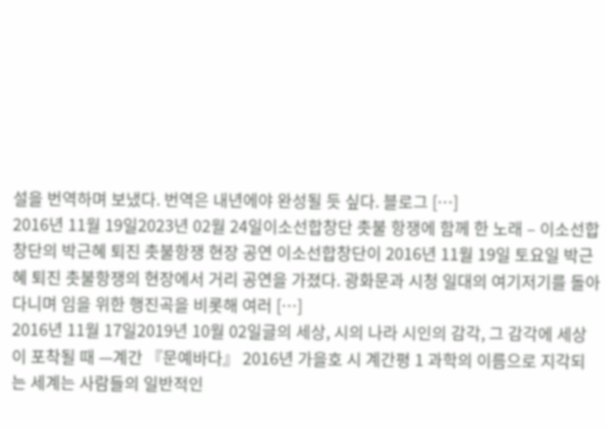설을 번역하며 보냈다. 번역은 내년에야 완성될 듯 싶다. 블로그 […]
2016년 11월 19일2023년 02월 24일이소선합창단 촛불 항쟁에 함께 한 노래 – 이소선합창단의 박근혜 퇴진 촛불항쟁 현장 공연 이소선합창단이 2016년 11월 19일 토요일 박근혜 퇴진 촛불항쟁의 현장에서 거리 공연을 가졌다. 광화문과 시청 일대의 여기저기를 돌아다니며 임을 위한 행진곡을 비롯해 여러 […]
2016년 11월 17일2019년 10월 02일글의 세상, 시의 나라 시인의 감각, 그 감각에 세상이 포착될 때 —계간 『문예바다』 2016년 가을호 시 계간평 1 과학의 이름으로 지각되는 세계는 사람들의 일반적인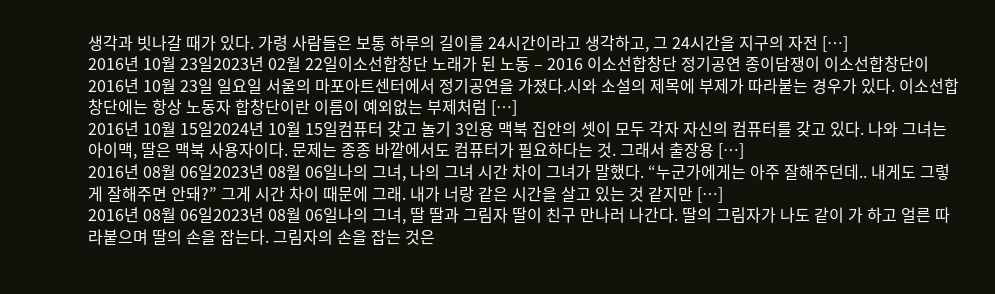생각과 빗나갈 때가 있다. 가령 사람들은 보통 하루의 길이를 24시간이라고 생각하고, 그 24시간을 지구의 자전 […]
2016년 10월 23일2023년 02월 22일이소선합창단 노래가 된 노동 – 2016 이소선합창단 정기공연 종이담쟁이 이소선합창단이 2016년 10월 23일 일요일 서울의 마포아트센터에서 정기공연을 가졌다.시와 소설의 제목에 부제가 따라붙는 경우가 있다. 이소선합창단에는 항상 노동자 합창단이란 이름이 예외없는 부제처럼 […]
2016년 10월 15일2024년 10월 15일컴퓨터 갖고 놀기 3인용 맥북 집안의 셋이 모두 각자 자신의 컴퓨터를 갖고 있다. 나와 그녀는 아이맥, 딸은 맥북 사용자이다. 문제는 종종 바깥에서도 컴퓨터가 필요하다는 것. 그래서 출장용 […]
2016년 08월 06일2023년 08월 06일나의 그녀, 나의 그녀 시간 차이 그녀가 말했다. “누군가에게는 아주 잘해주던데.. 내게도 그렇게 잘해주면 안돼?” 그게 시간 차이 때문에 그래. 내가 너랑 같은 시간을 살고 있는 것 같지만 […]
2016년 08월 06일2023년 08월 06일나의 그녀, 딸 딸과 그림자 딸이 친구 만나러 나간다. 딸의 그림자가 나도 같이 가 하고 얼른 따라붙으며 딸의 손을 잡는다. 그림자의 손을 잡는 것은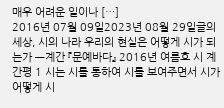매우 어려운 일이나 […]
2016년 07월 09일2023년 08월 29일글의 세상, 시의 나라 우리의 현실은 어떻게 시가 되는가 —계간 『문예바다』 2016년 여름호 시 계간평 1 시는 시를 통하여 시를 보여주면서 시가 어떻게 시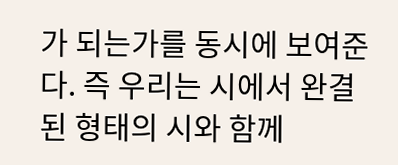가 되는가를 동시에 보여준다. 즉 우리는 시에서 완결된 형태의 시와 함께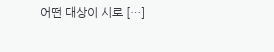어떤 대상이 시로 […]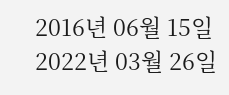2016년 06월 15일2022년 03월 26일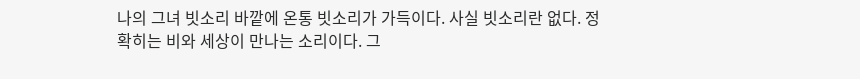나의 그녀 빗소리 바깥에 온통 빗소리가 가득이다. 사실 빗소리란 없다. 정확히는 비와 세상이 만나는 소리이다. 그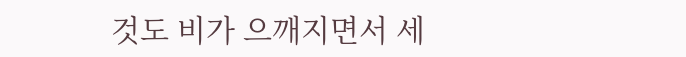것도 비가 으깨지면서 세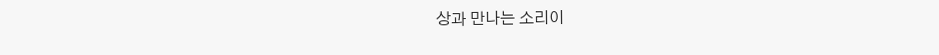상과 만나는 소리이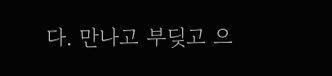다. 만나고 부딪고 으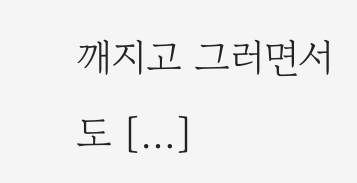깨지고 그러면서도 […]